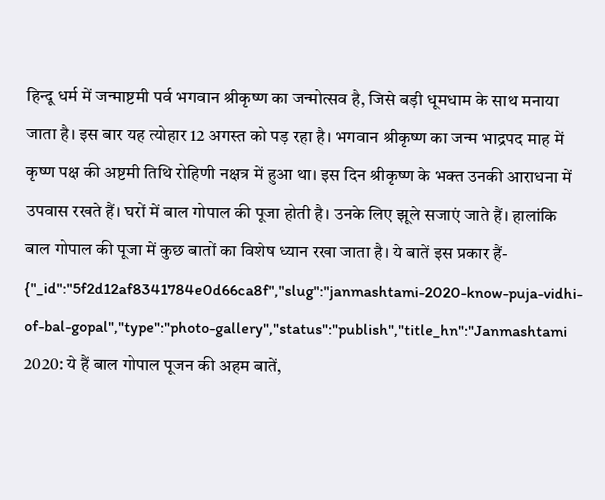हिन्दू धर्म में जन्माष्टमी पर्व भगवान श्रीकृष्ण का जन्मोत्सव है, जिसे बड़ी धूमधाम के साथ मनाया जाता है। इस बार यह त्योहार 12 अगस्त को पड़ रहा है। भगवान श्रीकृष्ण का जन्म भाद्रपद माह में कृष्ण पक्ष की अष्टमी तिथि रोहिणी नक्षत्र में हुआ था। इस दिन श्रीकृष्ण के भक्त उनकी आराधना में उपवास रखते हैं। घरों में बाल गोपाल की पूजा होती है। उनके लिए झूले सजाएं जाते हैं। हालांकि बाल गोपाल की पूजा में कुछ बातों का विशेष ध्यान रखा जाता है। ये बातें इस प्रकार हैं-
{"_id":"5f2d12af8341784e0d66ca8f","slug":"janmashtami-2020-know-puja-vidhi-of-bal-gopal","type":"photo-gallery","status":"publish","title_hn":"Janmashtami 2020: ये हैं बाल गोपाल पूजन की अहम बातें,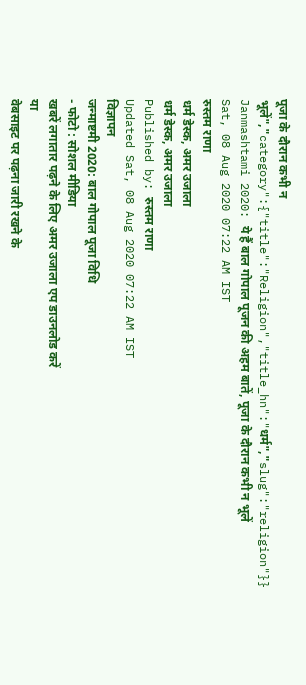पूजा के दौरान कभी न भूलें","category":{"title":"Religion","title_hn":"धर्म","slug":"religion"}}
Janmashtami 2020: ये हैं बाल गोपाल पूजन की अहम बातें, पूजा के दौरान कभी न भूलें
Sat, 08 Aug 2020 07:22 AM IST
रुस्तम राणा
धर्म डेस्क, अमर उजाला
धर्म डेस्क, अमर उजाला
Published by: रुस्तम राणा
Updated Sat, 08 Aug 2020 07:22 AM IST
विज्ञापन
जन्माष्टमी 2020: बाल गोपाल पूजा विधि
- फोटो : सोशल मीडिया
खबरें लगातार पढ़ने के लिए अमर उजाला एप डाउनलोड करें
या
वेबसाइट पर पढ़ना जारी रखने के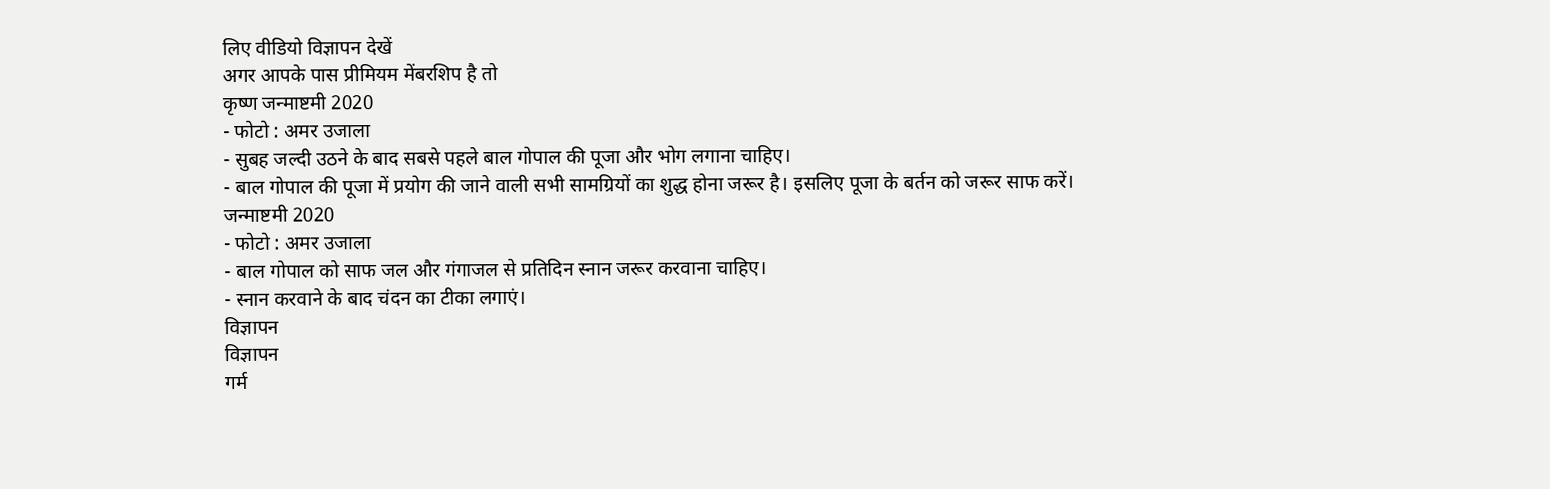लिए वीडियो विज्ञापन देखें
अगर आपके पास प्रीमियम मेंबरशिप है तो
कृष्ण जन्माष्टमी 2020
- फोटो : अमर उजाला
- सुबह जल्दी उठने के बाद सबसे पहले बाल गोपाल की पूजा और भोग लगाना चाहिए।
- बाल गोपाल की पूजा में प्रयोग की जाने वाली सभी सामग्रियों का शुद्ध होना जरूर है। इसलिए पूजा के बर्तन को जरूर साफ करें।
जन्माष्टमी 2020
- फोटो : अमर उजाला
- बाल गोपाल को साफ जल और गंगाजल से प्रतिदिन स्नान जरूर करवाना चाहिए।
- स्नान करवाने के बाद चंदन का टीका लगाएं।
विज्ञापन
विज्ञापन
गर्म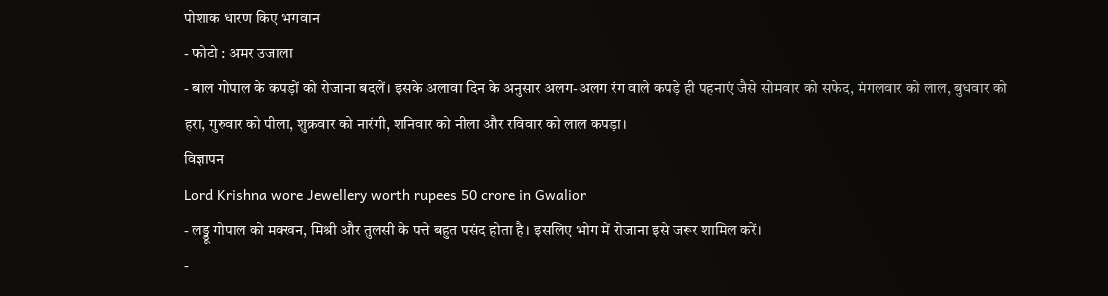पोशाक धारण किए भगवान
- फोटो : अमर उजाला
- बाल गोपाल के कपड़ों को रोजाना बदलें। इसके अलावा दिन के अनुसार अलग-अलग रंग वाले कपड़े ही पहनाएं जैसे सोमवार को सफेद, मंगलवार को लाल, बुधवार को हरा, गुरुवार को पीला, शुक्रवार को नारंगी, शनिवार को नीला और रविवार को लाल कपड़ा।
विज्ञापन
Lord Krishna wore Jewellery worth rupees 50 crore in Gwalior
- लड्डू गोपाल को मक्खन, मिश्री और तुलसी के पत्ते बहुत पसंद होता है। इसलिए भोग में रोजाना इसे जरूर शामिल करें।
-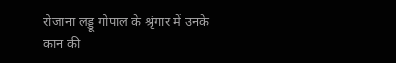रोजाना लड्डू गोपाल के श्रृंगार में उनके कान की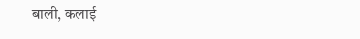बाली, कलाई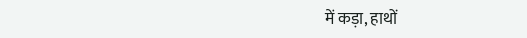में कड़ा, हाथों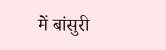में बांसुरी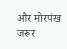और मोरपंख जरूर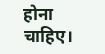होना चाहिए।